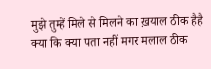मुझे तुम्हें मिले से मिलने का ख़याल ठीक हैहै क्या कि क्या पता नहीं मगर मलाल ठीक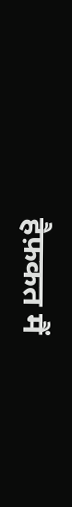हैफ़कत मैं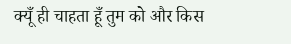क्यूँ ही चाहता हूँ तुम को और किस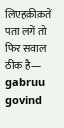लिएहक़ीक़तें पता लगें तो फिर सवाल ठीक है— gabruu govind